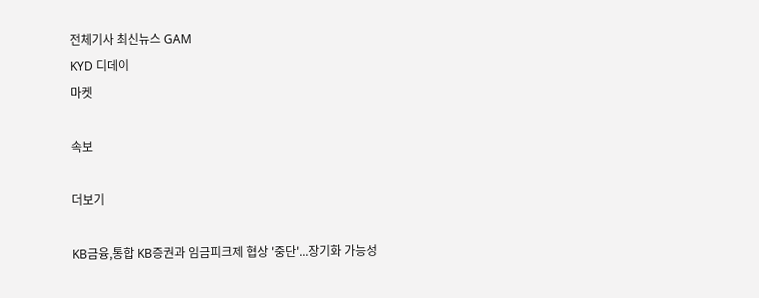전체기사 최신뉴스 GAM
KYD 디데이
마켓

속보

더보기

KB금융,통합 KB증권과 임금피크제 협상 '중단'...장기화 가능성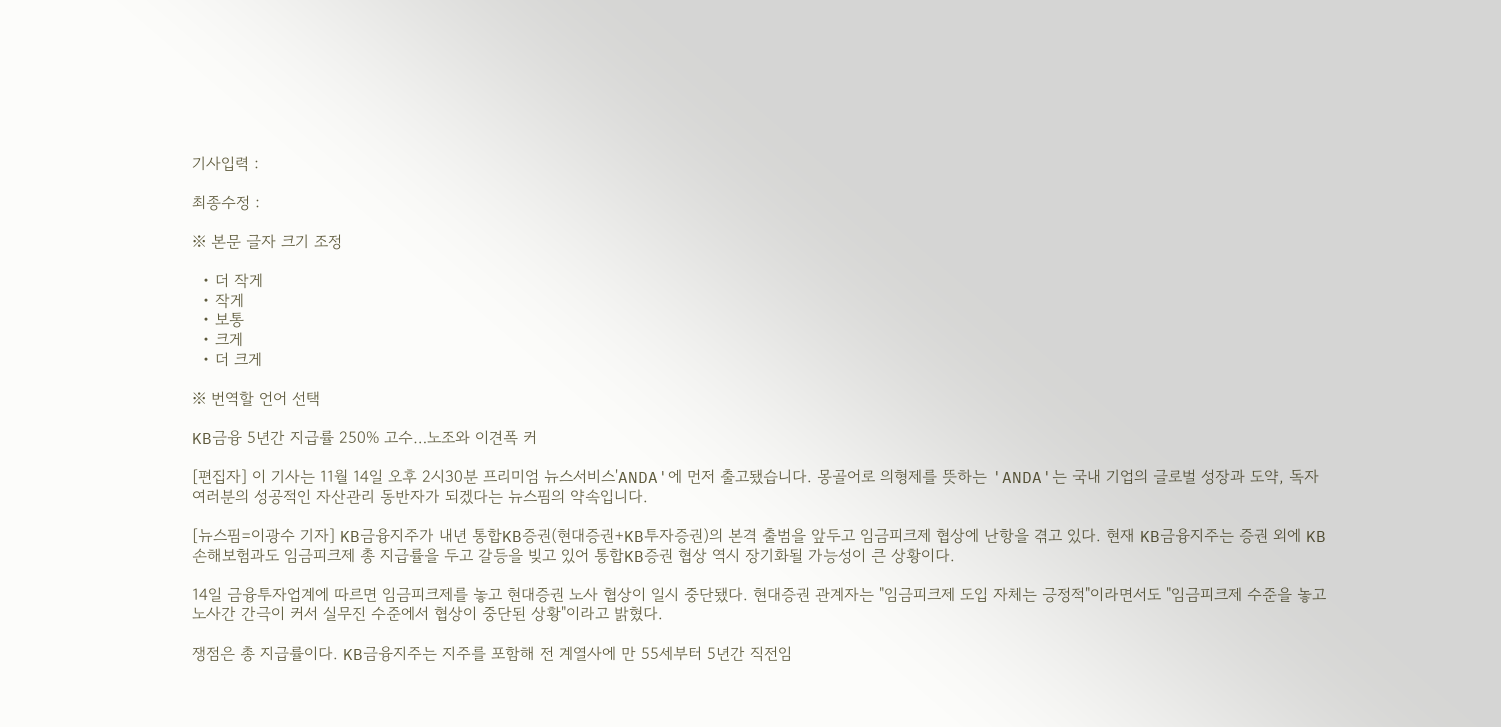기사입력 :

최종수정 :

※ 본문 글자 크기 조정

  • 더 작게
  • 작게
  • 보통
  • 크게
  • 더 크게

※ 번역할 언어 선택

KB금융 5년간 지급률 250% 고수…노조와 이견폭 커

[편집자] 이 기사는 11월 14일 오후 2시30분 프리미엄 뉴스서비스'ANDA'에 먼저 출고됐습니다. 몽골어로 의형제를 뜻하는 'ANDA'는 국내 기업의 글로벌 성장과 도약, 독자 여러분의 성공적인 자산관리 동반자가 되겠다는 뉴스핌의 약속입니다.

[뉴스핌=이광수 기자] KB금융지주가 내년 통합KB증권(현대증권+KB투자증권)의 본격 출범을 앞두고 임금피크제 협상에 난항을 겪고 있다. 현재 KB금융지주는 증권 외에 KB손해보험과도 임금피크제 총 지급률을 두고 갈등을 빚고 있어 통합KB증권 협상 역시 장기화될 가능성이 큰 상황이다.

14일 금융투자업계에 따르면 임금피크제를 놓고 현대증권 노사 협상이 일시 중단됐다. 현대증권 관계자는 "임금피크제 도입 자체는 긍정적"이라면서도 "임금피크제 수준을 놓고 노사간 간극이 커서 실무진 수준에서 협상이 중단된 상황"이라고 밝혔다.

쟁점은 총 지급률이다. KB금융지주는 지주를 포함해 전 계열사에 만 55세부터 5년간 직전임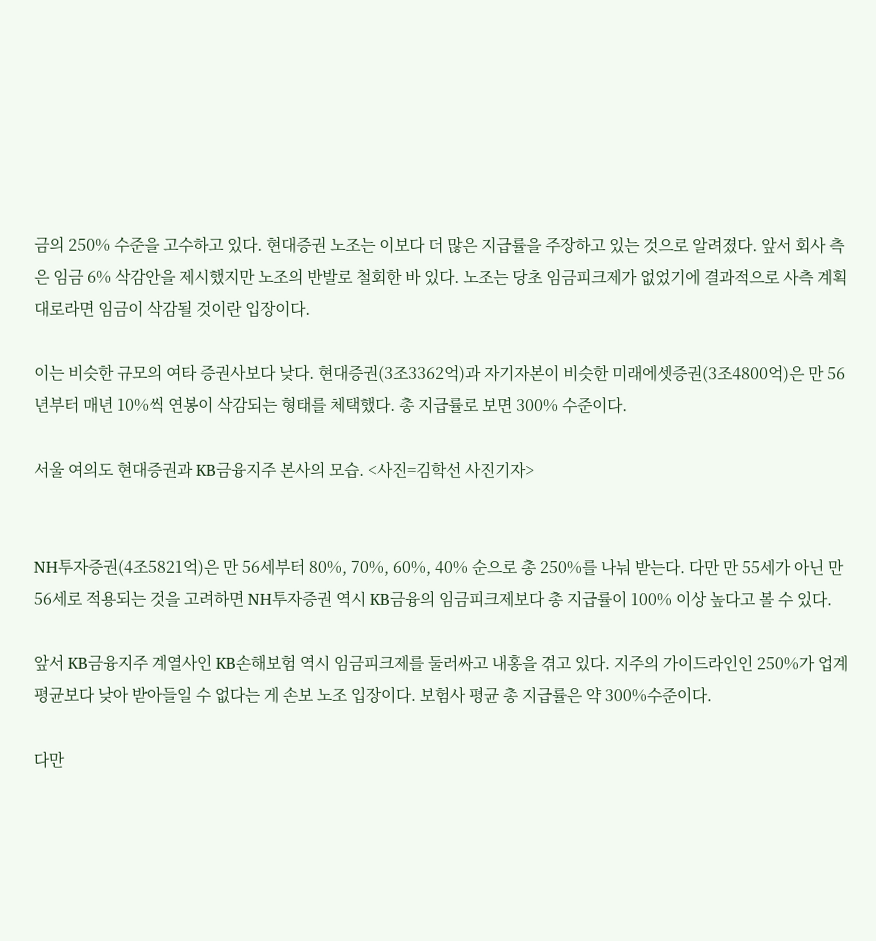금의 250% 수준을 고수하고 있다. 현대증권 노조는 이보다 더 많은 지급률을 주장하고 있는 것으로 알려졌다. 앞서 회사 측은 임금 6% 삭감안을 제시했지만 노조의 반발로 철회한 바 있다. 노조는 당초 임금피크제가 없었기에 결과적으로 사측 계획대로라면 임금이 삭감될 것이란 입장이다.

이는 비슷한 규모의 여타 증권사보다 낮다. 현대증권(3조3362억)과 자기자본이 비슷한 미래에셋증권(3조4800억)은 만 56년부터 매년 10%씩 연봉이 삭감되는 형태를 체택했다. 총 지급률로 보면 300% 수준이다.

서울 여의도 현대증권과 KB금융지주 본사의 모습. <사진=김학선 사진기자>


NH투자증권(4조5821억)은 만 56세부터 80%, 70%, 60%, 40% 순으로 총 250%를 나눠 받는다. 다만 만 55세가 아닌 만 56세로 적용되는 것을 고려하면 NH투자증권 역시 KB금융의 임금피크제보다 총 지급률이 100% 이상 높다고 볼 수 있다.

앞서 KB금융지주 계열사인 KB손해보험 역시 임금피크제를 둘러싸고 내홍을 겪고 있다. 지주의 가이드라인인 250%가 업계 평균보다 낮아 받아들일 수 없다는 게 손보 노조 입장이다. 보험사 평균 총 지급률은 약 300%수준이다.

다만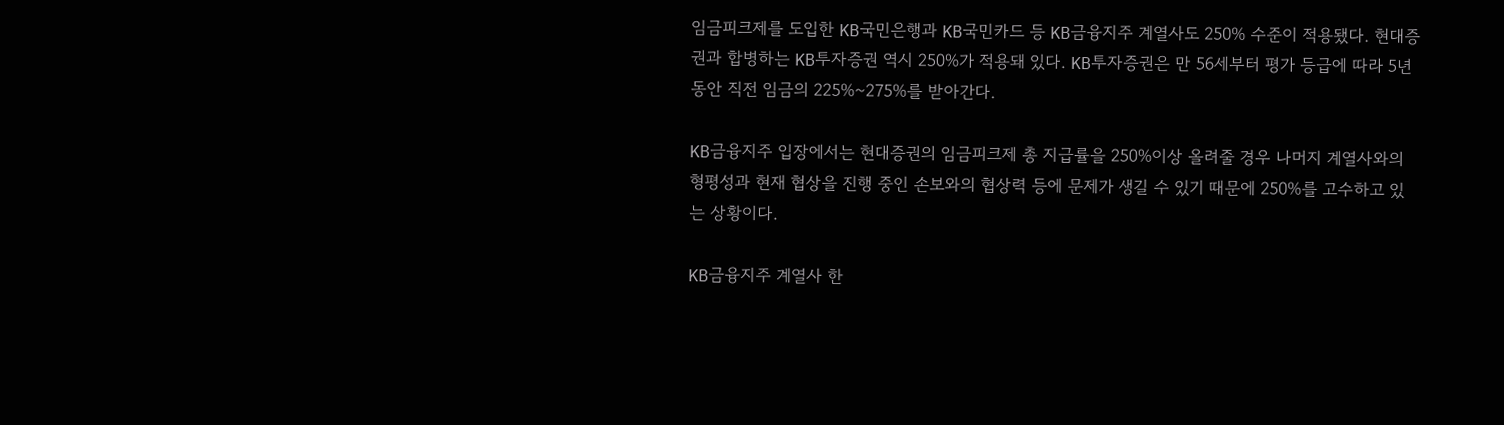임금피크제를 도입한 KB국민은행과 KB국민카드 등 KB금융지주 계열사도 250% 수준이 적용됐다. 현대증권과 합병하는 KB투자증권 역시 250%가 적용돼 있다. KB투자증권은 만 56세부터 평가 등급에 따라 5년 동안 직전 임금의 225%~275%를 받아간다.

KB금융지주 입장에서는 현대증권의 임금피크제 총 지급률을 250%이상 올려줄 경우 나머지 계열사와의 형평성과 현재 협상을 진행 중인 손보와의 협상력 등에 문제가 생길 수 있기 때문에 250%를 고수하고 있는 상황이다.

KB금융지주 계열사 한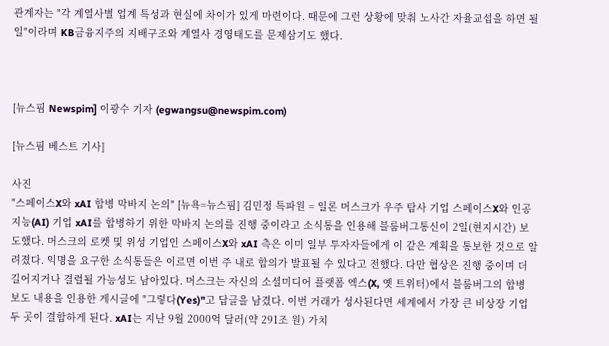관계자는 "각 계열사별 업계 특성과 현실에 차이가 있게 마련이다. 때문에 그런 상황에 맞춰 노사간 자율교섭을 하면 될 일"이라며 KB금융지주의 지배구조와 계열사 경영태도를 문제삼기도 했다.



[뉴스핌 Newspim] 이광수 기자 (egwangsu@newspim.com)

[뉴스핌 베스트 기사]

사진
"스페이스X와 xAI 합병 막바지 논의" [뉴욕=뉴스핌] 김민정 특파원 = 일론 머스크가 우주 탐사 기업 스페이스X와 인공지능(AI) 기업 xAI를 합병하기 위한 막바지 논의를 진행 중이라고 소식통을 인용해 블룸버그통신이 2일(현지시간) 보도했다. 머스크의 로켓 및 위성 기업인 스페이스X와 xAI 측은 이미 일부 투자자들에게 이 같은 계획을 통보한 것으로 알려졌다. 익명을 요구한 소식통들은 이르면 이번 주 내로 합의가 발표될 수 있다고 전했다. 다만 협상은 진행 중이며 더 길어지거나 결렬될 가능성도 남아있다. 머스크는 자신의 소셜미디어 플랫폼 엑스(X, 옛 트위터)에서 블룸버그의 합병 보도 내용을 인용한 게시글에 "그렇다(Yes)"고 답글을 남겼다. 이번 거래가 성사된다면 세계에서 가장 큰 비상장 기업 두 곳이 결합하게 된다. xAI는 지난 9월 2000억 달러(약 291조 원) 가치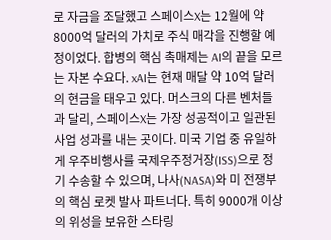로 자금을 조달했고 스페이스X는 12월에 약 8000억 달러의 가치로 주식 매각을 진행할 예정이었다. 합병의 핵심 촉매제는 AI의 끝을 모르는 자본 수요다. xAI는 현재 매달 약 10억 달러의 현금을 태우고 있다. 머스크의 다른 벤처들과 달리, 스페이스X는 가장 성공적이고 일관된 사업 성과를 내는 곳이다. 미국 기업 중 유일하게 우주비행사를 국제우주정거장(ISS)으로 정기 수송할 수 있으며, 나사(NASA)와 미 전쟁부의 핵심 로켓 발사 파트너다. 특히 9000개 이상의 위성을 보유한 스타링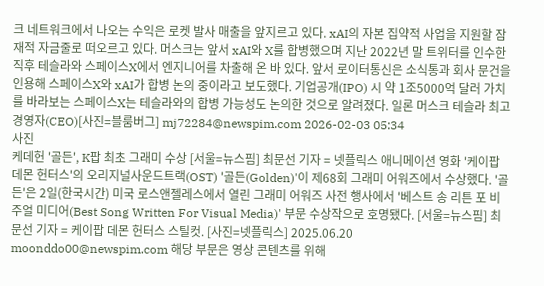크 네트워크에서 나오는 수익은 로켓 발사 매출을 앞지르고 있다. xAI의 자본 집약적 사업을 지원할 잠재적 자금줄로 떠오르고 있다. 머스크는 앞서 xAI와 X를 합병했으며 지난 2022년 말 트위터를 인수한 직후 테슬라와 스페이스X에서 엔지니어를 차출해 온 바 있다. 앞서 로이터통신은 소식통과 회사 문건을 인용해 스페이스X와 xAI가 합병 논의 중이라고 보도했다. 기업공개(IPO) 시 약 1조5000억 달러 가치를 바라보는 스페이스X는 테슬라와의 합병 가능성도 논의한 것으로 알려졌다. 일론 머스크 테슬라 최고경영자(CEO)[사진=블룸버그] mj72284@newspim.com 2026-02-03 05:34
사진
케데헌 '골든', K팝 최초 그래미 수상 [서울=뉴스핌] 최문선 기자 = 넷플릭스 애니메이션 영화 '케이팝 데몬 헌터스'의 오리지널사운드트랙(OST) '골든(Golden)'이 제68회 그래미 어워즈에서 수상했다. '골든'은 2일(한국시간) 미국 로스앤젤레스에서 열린 그래미 어워즈 사전 행사에서 '베스트 송 리튼 포 비주얼 미디어(Best Song Written For Visual Media)' 부문 수상작으로 호명됐다. [서울=뉴스핌] 최문선 기자 = 케이팝 데몬 헌터스 스틸컷. [사진=넷플릭스] 2025.06.20 moonddo00@newspim.com 해당 부문은 영상 콘텐츠를 위해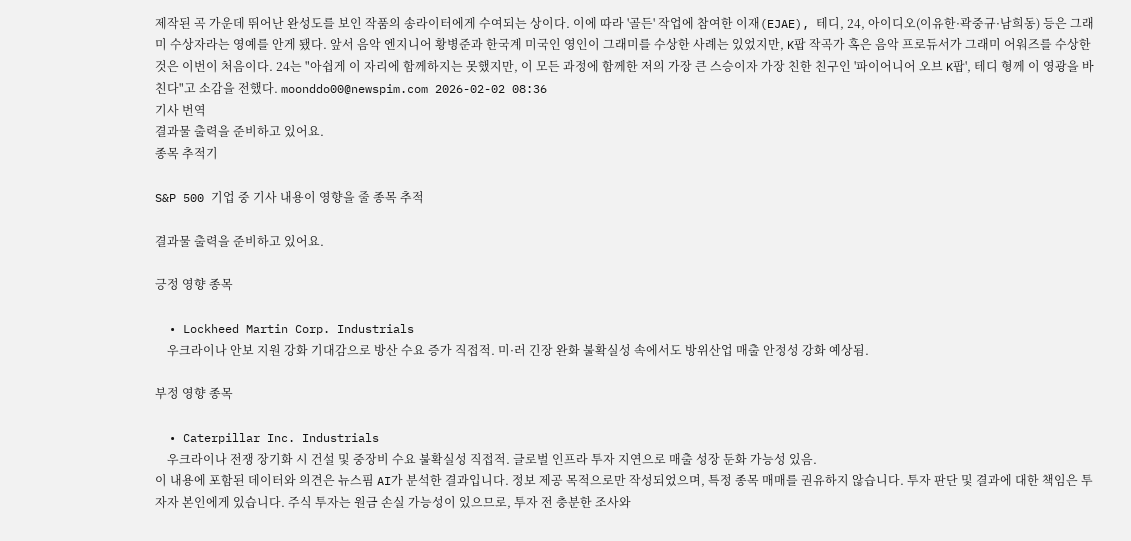제작된 곡 가운데 뛰어난 완성도를 보인 작품의 송라이터에게 수여되는 상이다. 이에 따라 '골든' 작업에 참여한 이재(EJAE), 테디, 24, 아이디오(이유한·곽중규·남희동) 등은 그래미 수상자라는 영예를 안게 됐다. 앞서 음악 엔지니어 황병준과 한국계 미국인 영인이 그래미를 수상한 사례는 있었지만, K팝 작곡가 혹은 음악 프로듀서가 그래미 어워즈를 수상한 것은 이번이 처음이다. 24는 "아쉽게 이 자리에 함께하지는 못했지만, 이 모든 과정에 함께한 저의 가장 큰 스승이자 가장 친한 친구인 '파이어니어 오브 K팝', 테디 형께 이 영광을 바친다"고 소감을 전했다. moonddo00@newspim.com 2026-02-02 08:36
기사 번역
결과물 출력을 준비하고 있어요.
종목 추적기

S&P 500 기업 중 기사 내용이 영향을 줄 종목 추적

결과물 출력을 준비하고 있어요.

긍정 영향 종목

  • Lockheed Martin Corp. Industrials
    우크라이나 안보 지원 강화 기대감으로 방산 수요 증가 직접적. 미·러 긴장 완화 불확실성 속에서도 방위산업 매출 안정성 강화 예상됨.

부정 영향 종목

  • Caterpillar Inc. Industrials
    우크라이나 전쟁 장기화 시 건설 및 중장비 수요 불확실성 직접적. 글로벌 인프라 투자 지연으로 매출 성장 둔화 가능성 있음.
이 내용에 포함된 데이터와 의견은 뉴스핌 AI가 분석한 결과입니다. 정보 제공 목적으로만 작성되었으며, 특정 종목 매매를 권유하지 않습니다. 투자 판단 및 결과에 대한 책임은 투자자 본인에게 있습니다. 주식 투자는 원금 손실 가능성이 있으므로, 투자 전 충분한 조사와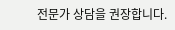전문가 상담을 권장합니다.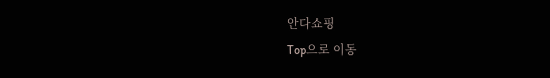안다쇼핑
Top으로 이동